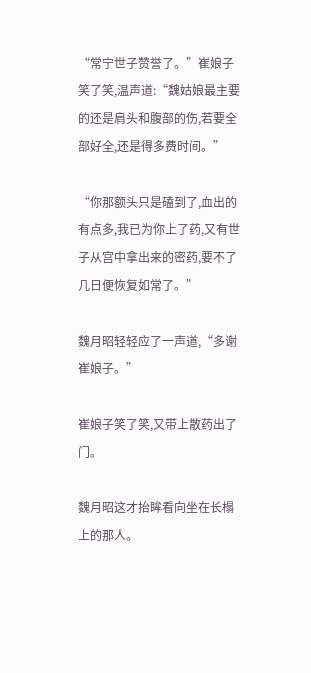“常宁世子赞誉了。”崔娘子笑了笑,温声道:“魏姑娘最主要的还是肩头和腹部的伤,若要全部好全,还是得多费时间。”

“你那额头只是磕到了,血出的有点多,我已为你上了药,又有世子从宫中拿出来的密药,要不了几日便恢复如常了。”

魏月昭轻轻应了一声道,“多谢崔娘子。”

崔娘子笑了笑,又带上散药出了门。

魏月昭这才抬眸看向坐在长榻上的那人。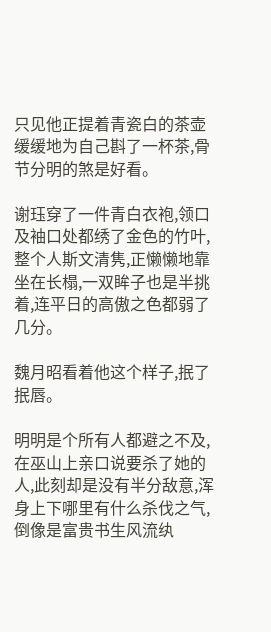只见他正提着青瓷白的茶壶缓缓地为自己斟了一杯茶,骨节分明的煞是好看。

谢珏穿了一件青白衣袍,领口及袖口处都绣了金色的竹叶,整个人斯文清隽,正懒懒地靠坐在长榻,一双眸子也是半挑着,连平日的高傲之色都弱了几分。

魏月昭看着他这个样子,抿了抿唇。

明明是个所有人都避之不及,在巫山上亲口说要杀了她的人,此刻却是没有半分敌意,浑身上下哪里有什么杀伐之气,倒像是富贵书生风流纨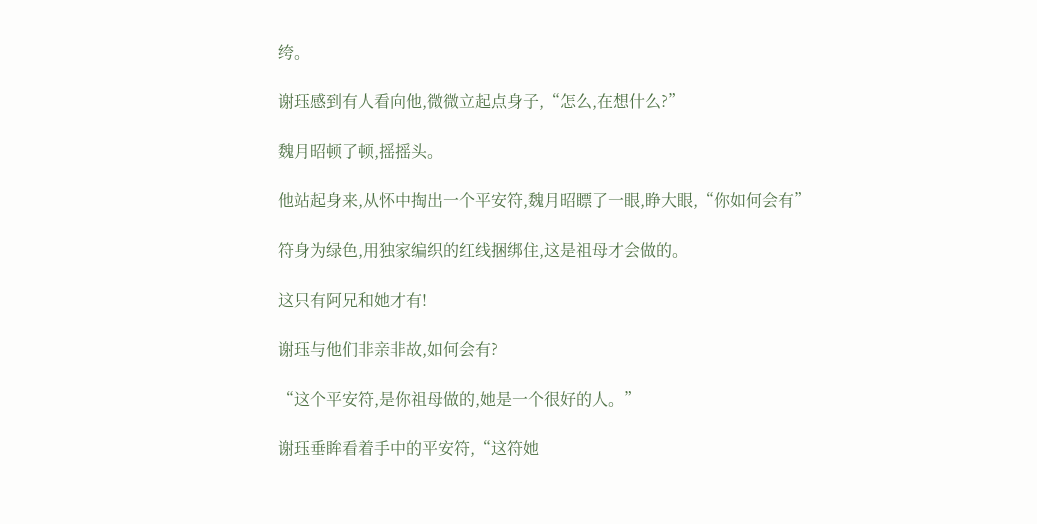绔。

谢珏感到有人看向他,微微立起点身子,“怎么,在想什么?”

魏月昭顿了顿,摇摇头。

他站起身来,从怀中掏出一个平安符,魏月昭瞟了一眼,睁大眼,“你如何会有”

符身为绿色,用独家编织的红线捆绑住,这是祖母才会做的。

这只有阿兄和她才有!

谢珏与他们非亲非故,如何会有?

“这个平安符,是你祖母做的,她是一个很好的人。”

谢珏垂眸看着手中的平安符,“这符她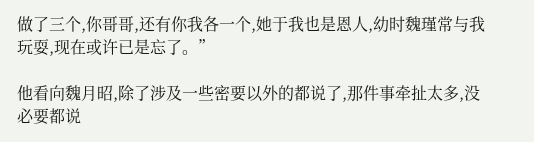做了三个,你哥哥,还有你我各一个,她于我也是恩人,幼时魏瑾常与我玩耍,现在或许已是忘了。”

他看向魏月昭,除了涉及一些密要以外的都说了,那件事牵扯太多,没必要都说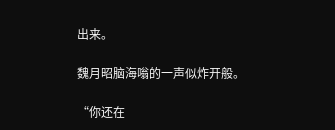出来。

魏月昭脑海嗡的一声似炸开般。

“你还在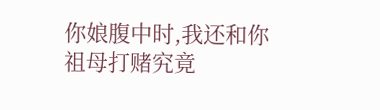你娘腹中时,我还和你祖母打赌究竟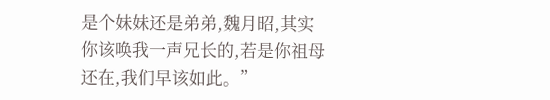是个妹妹还是弟弟,魏月昭,其实你该唤我一声兄长的,若是你祖母还在,我们早该如此。”